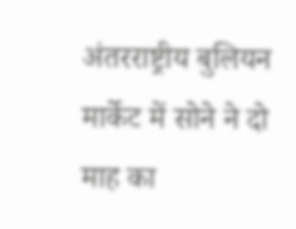अंतरराष्ट्रीय बुलियन मार्केट में सोने ने दो माह का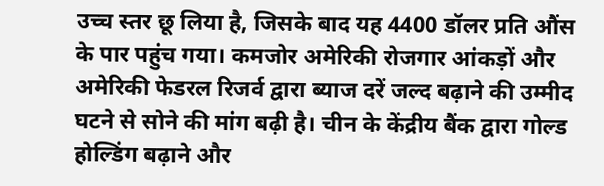उच्च स्तर छू लिया है, जिसके बाद यह 4400 डॉलर प्रति औंस के पार पहुंच गया। कमजोर अमेरिकी रोजगार आंकड़ों और अमेरिकी फेडरल रिजर्व द्वारा ब्याज दरें जल्द बढ़ाने की उम्मीद घटने से सोने की मांग बढ़ी है। चीन के केंद्रीय बैंक द्वारा गोल्ड होल्डिंग बढ़ाने और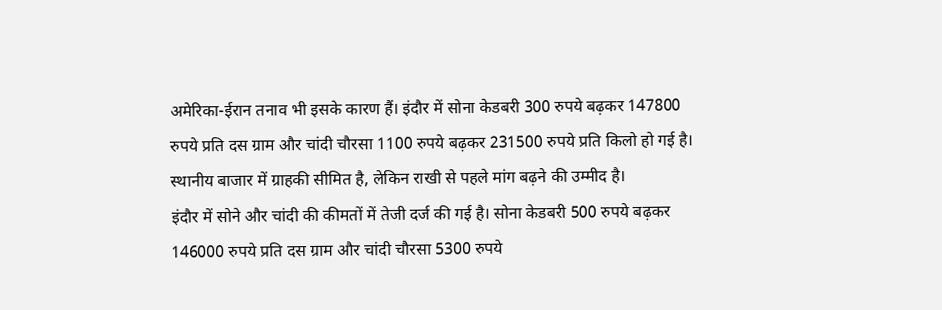अमेरिका-ईरान तनाव भी इसके कारण हैं। इंदौर में सोना केडबरी 300 रुपये बढ़कर 147800 रुपये प्रति दस ग्राम और चांदी चौरसा 1100 रुपये बढ़कर 231500 रुपये प्रति किलो हो गई है। स्थानीय बाजार में ग्राहकी सीमित है, लेकिन राखी से पहले मांग बढ़ने की उम्मीद है।
इंदौर में सोने और चांदी की कीमतों में तेजी दर्ज की गई है। सोना केडबरी 500 रुपये बढ़कर 146000 रुपये प्रति दस ग्राम और चांदी चौरसा 5300 रुपये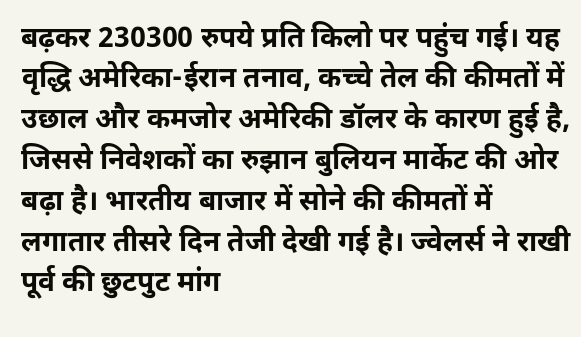बढ़कर 230300 रुपये प्रति किलो पर पहुंच गई। यह वृद्धि अमेरिका-ईरान तनाव, कच्चे तेल की कीमतों में उछाल और कमजोर अमेरिकी डॉलर के कारण हुई है, जिससे निवेशकों का रुझान बुलियन मार्केट की ओर बढ़ा है। भारतीय बाजार में सोने की कीमतों में लगातार तीसरे दिन तेजी देखी गई है। ज्वेलर्स ने राखी पूर्व की छुटपुट मांग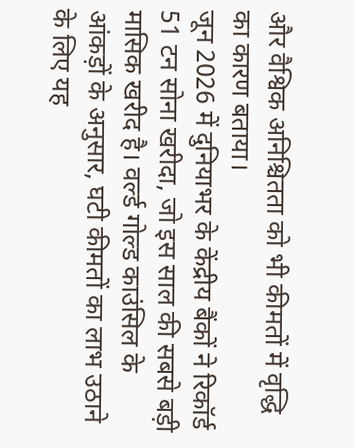और वैश्विक अनिश्चितता को भी कीमतों में वृद्धि का कारण बताया।
जून 2026 में दुनियाभर के केंद्रीय बैंकों ने रिकॉर्ड 51 टन सोना खरीदा, जो इस साल की सबसे बड़ी मासिक खरीद है। वर्ल्ड गोल्ड काउंसिल के आंकड़ों के अनुसार, घटी कीमतों का लाभ उठाने के लिए यह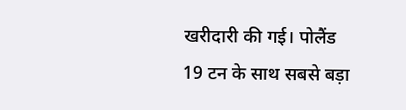खरीदारी की गई। पोलैंड 19 टन के साथ सबसे बड़ा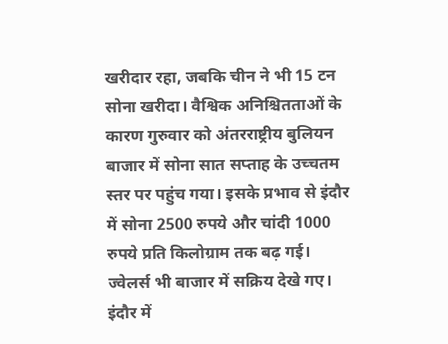खरीदार रहा, जबकि चीन ने भी 15 टन सोना खरीदा। वैश्विक अनिश्चितताओं के कारण गुरुवार को अंतरराष्ट्रीय बुलियन बाजार में सोना सात सप्ताह के उच्चतम स्तर पर पहुंच गया। इसके प्रभाव से इंदौर में सोना 2500 रुपये और चांदी 1000 रुपये प्रति किलोग्राम तक बढ़ गई। ज्वेलर्स भी बाजार में सक्रिय देखे गए।
इंदौर में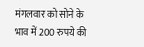मंगलवार को सोने के भाव में 200 रुपये की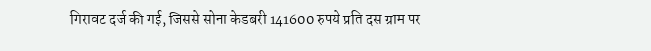गिरावट दर्ज की गई, जिससे सोना केडबरी 141600 रुपये प्रति दस ग्राम पर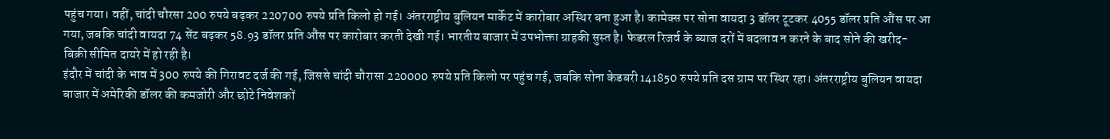पहुंच गया। वहीं, चांदी चौरसा 200 रुपये बढ़कर 220700 रुपये प्रति किलो हो गई। अंतरराष्ट्रीय बुलियन मार्केट में कारोबार अस्थिर बना हुआ है। कामेक्स पर सोना वायदा 3 डॉलर टूटकर 4055 डॉलर प्रति औंस पर आ गया, जबकि चांदी वायदा 74 सेंट बढ़कर 58.93 डॉलर प्रति औंस पर कारोबार करती देखी गई। भारतीय बाजार में उपभोक्ता ग्राहकी सुस्त है। फेडरल रिजर्व के ब्याज दरों में बदलाव न करने के बाद सोने की खरीद-बिक्री सीमित दायरे में हो रही है।
इंदौर में चांदी के भाव में 300 रुपये की गिरावट दर्ज की गई, जिससे चांदी चौरासा 220000 रुपये प्रति किलो पर पहुंच गई, जबकि सोना केडबरी 141850 रुपये प्रति दस ग्राम पर स्थिर रहा। अंतरराष्ट्रीय बुलियन वायदा बाजार में अमेरिकी डॉलर की कमजोरी और छोटे निवेशकों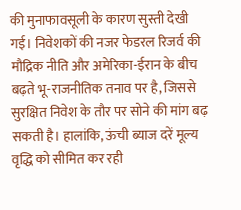की मुनाफावसूली के कारण सुस्ती देखी गई। निवेशकों की नजर फेडरल रिजर्व की मौद्रिक नीति और अमेरिका-ईरान के बीच बढ़ते भू-राजनीतिक तनाव पर है, जिससे सुरक्षित निवेश के तौर पर सोने की मांग बढ़ सकती है। हालांकि, ऊंची ब्याज दरें मूल्य वृद्धि को सीमित कर रही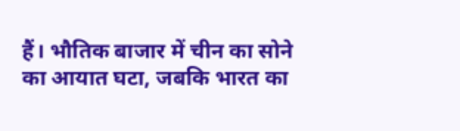हैं। भौतिक बाजार में चीन का सोने का आयात घटा, जबकि भारत का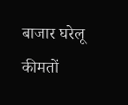बाजार घरेलू कीमतों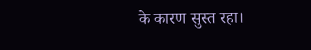के कारण सुस्त रहा।